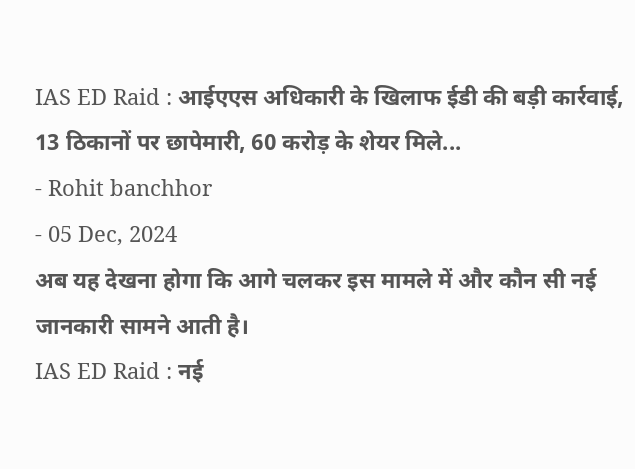IAS ED Raid : आईएएस अधिकारी के खिलाफ ईडी की बड़ी कार्रवाई, 13 ठिकानों पर छापेमारी, 60 करोड़ के शेयर मिले...
- Rohit banchhor
- 05 Dec, 2024
अब यह देखना होगा कि आगे चलकर इस मामले में और कौन सी नई जानकारी सामने आती है।
IAS ED Raid : नई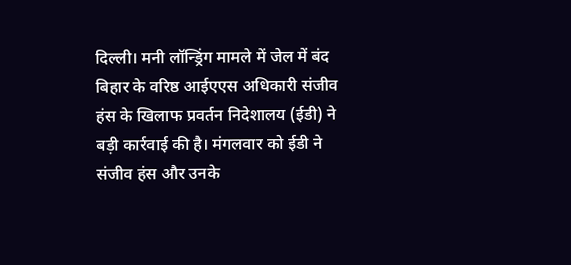दिल्ली। मनी लॉन्ड्रिंग मामले में जेल में बंद बिहार के वरिष्ठ आईएएस अधिकारी संजीव हंस के खिलाफ प्रवर्तन निदेशालय (ईडी) ने बड़ी कार्रवाई की है। मंगलवार को ईडी ने संजीव हंस और उनके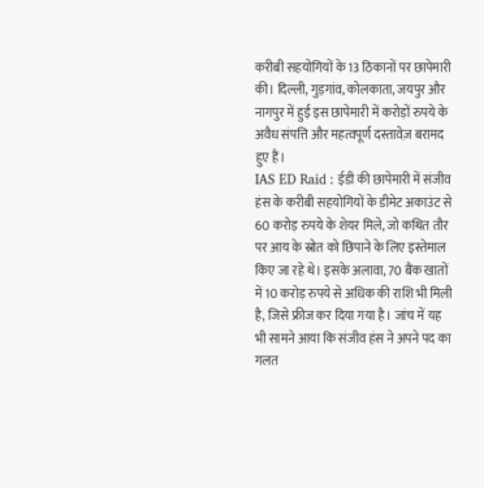करीबी सहयोगियों के 13 ठिकानों पर छापेमारी की। दिल्ली, गुड़गांव, कोलकाता, जयपुर और नागपुर में हुई इस छापेमारी में करोड़ों रुपये के अवैध संपत्ति और महत्वपूर्ण दस्तावेज़ बरामद हुए हैं।
IAS ED Raid : ईडी की छापेमारी में संजीव हंस के करीबी सहयोगियों के डीमेट अकाउंट से 60 करोड़ रुपये के शेयर मिले, जो कथित तौर पर आय के स्रोत को छिपाने के लिए इस्तेमाल किए जा रहे थे। इसके अलावा, 70 बैंक खातों में 10 करोड़ रुपये से अधिक की राशि भी मिली है, जिसे फ्रीज कर दिया गया है। जांच में यह भी सामने आया कि संजीव हंस ने अपने पद का गलत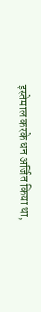इस्तेमाल करके धन अर्जित किया था,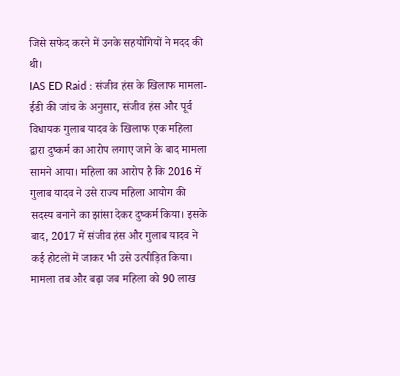जिसे सफेद करने में उनके सहयोगियों ने मदद की थी।
IAS ED Raid : संजीव हंस के खिलाफ मामला-
ईडी की जांच के अनुसार, संजीव हंस और पूर्व विधायक गुलाब यादव के खिलाफ एक महिला द्वारा दुष्कर्म का आरोप लगाए जाने के बाद मामला सामने आया। महिला का आरोप है कि 2016 में गुलाब यादव ने उसे राज्य महिला आयोग की सदस्य बनाने का झांसा देकर दुष्कर्म किया। इसके बाद, 2017 में संजीव हंस और गुलाब यादव ने कई होटलों में जाकर भी उसे उत्पीड़ित किया। मामला तब और बढ़ा जब महिला को 90 लाख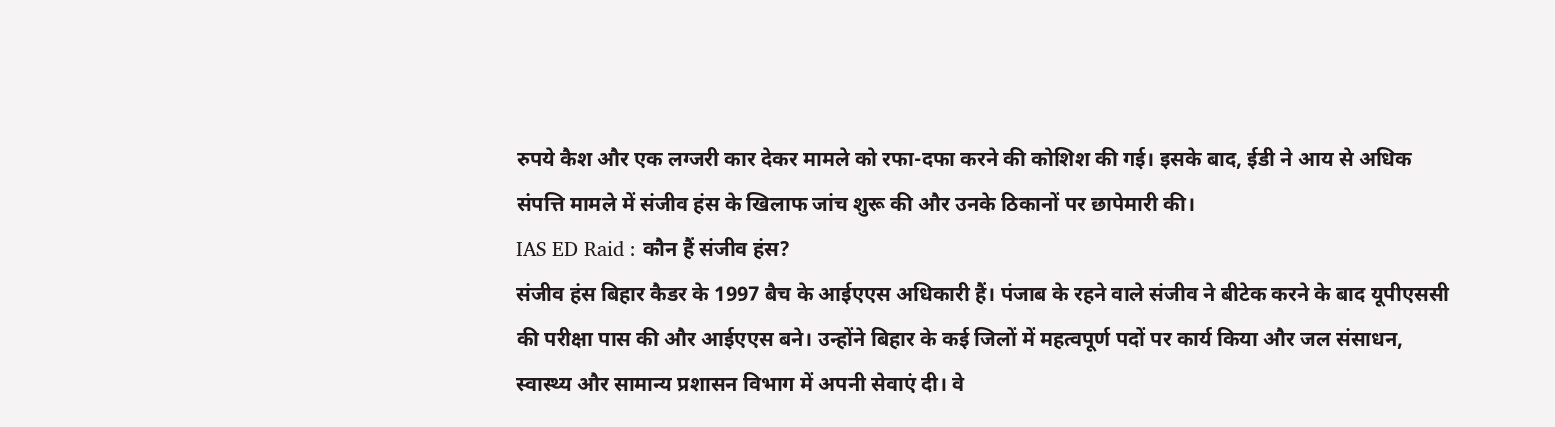रुपये कैश और एक लग्जरी कार देकर मामले को रफा-दफा करने की कोशिश की गई। इसके बाद, ईडी ने आय से अधिक संपत्ति मामले में संजीव हंस के खिलाफ जांच शुरू की और उनके ठिकानों पर छापेमारी की।
IAS ED Raid : कौन हैं संजीव हंस?
संजीव हंस बिहार कैडर के 1997 बैच के आईएएस अधिकारी हैं। पंजाब के रहने वाले संजीव ने बीटेक करने के बाद यूपीएससी की परीक्षा पास की और आईएएस बने। उन्होंने बिहार के कई जिलों में महत्वपूर्ण पदों पर कार्य किया और जल संसाधन, स्वास्थ्य और सामान्य प्रशासन विभाग में अपनी सेवाएं दी। वे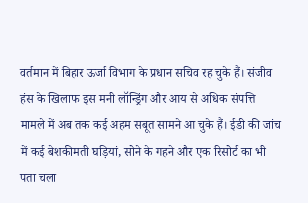वर्तमान में बिहार ऊर्जा विभाग के प्रधान सचिव रह चुके हैं। संजीव हंस के खिलाफ इस मनी लॉन्ड्रिंग और आय से अधिक संपत्ति मामले में अब तक कई अहम सबूत सामने आ चुके हैं। ईडी की जांच में कई बेशकीमती घड़ियां, सोने के गहने और एक रिसोर्ट का भी पता चला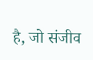है, जो संजीव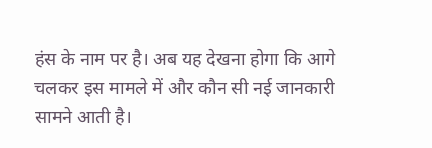हंस के नाम पर है। अब यह देखना होगा कि आगे चलकर इस मामले में और कौन सी नई जानकारी सामने आती है।